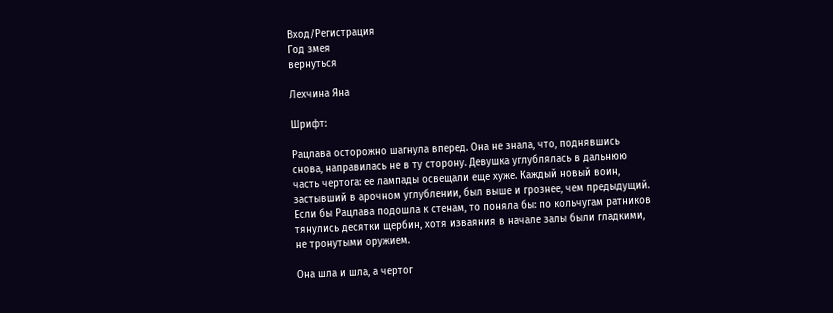Вход/Регистрация
Год змея
вернуться

Лехчина Яна

Шрифт:

Рацлава осторожно шагнула вперед. Она не знала, что, поднявшись снова, направилась не в ту сторону. Девушка углублялась в дальнюю часть чертога: ее лампады освещали еще хуже. Каждый новый воин, застывший в арочном углублении, был выше и грознее, чем предыдущий. Если бы Рацлава подошла к стенам, то поняла бы: по кольчугам ратников тянулись десятки щербин, хотя изваяния в начале залы были гладкими, не тронутыми оружием.

Она шла и шла, а чертог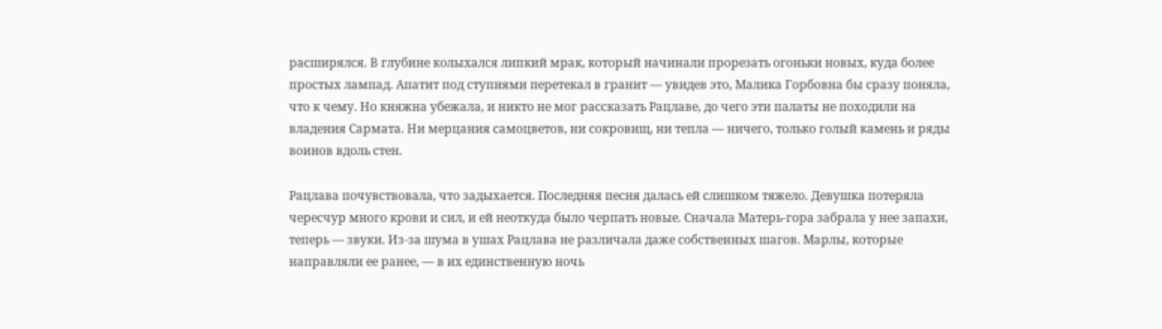расширялся. В глубине колыхался липкий мрак, который начинали прорезать огоньки новых, куда более простых лампад. Апатит под ступнями перетекал в гранит — увидев это, Малика Горбовна бы сразу поняла, что к чему. Но княжна убежала, и никто не мог рассказать Рацлаве, до чего эти палаты не походили на владения Сармата. Ни мерцания самоцветов, ни сокровищ, ни тепла — ничего, только голый камень и ряды воинов вдоль стен.

Рацлава почувствовала, что задыхается. Последняя песня далась ей слишком тяжело. Девушка потеряла чересчур много крови и сил, и ей неоткуда было черпать новые. Сначала Матерь-гора забрала у нее запахи, теперь — звуки. Из-за шума в ушах Рацлава не различала даже собственных шагов. Марлы, которые направляли ее ранее, — в их единственную ночь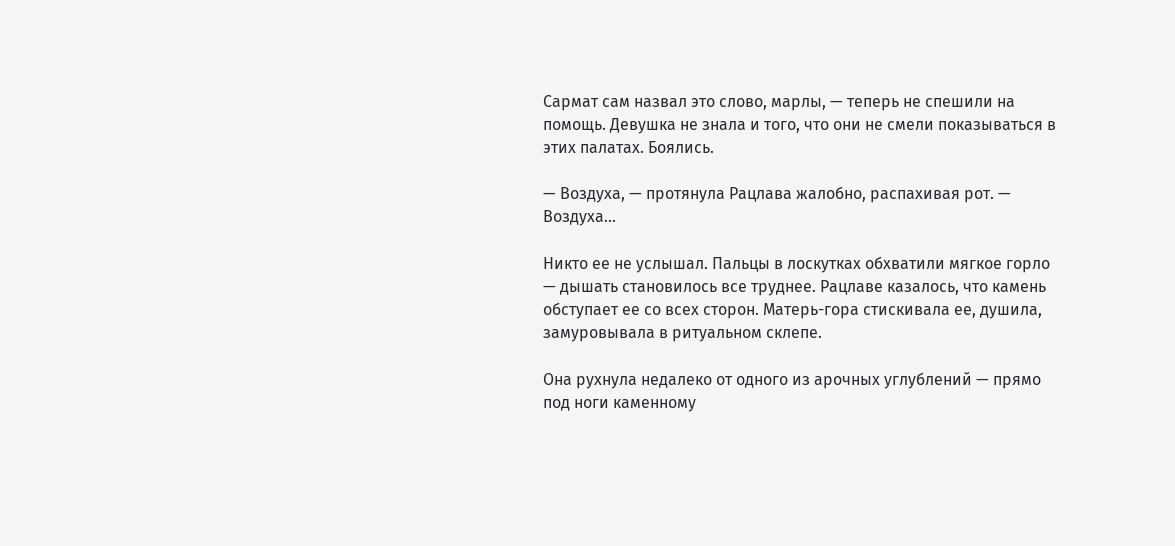Сармат сам назвал это слово, марлы, — теперь не спешили на помощь. Девушка не знала и того, что они не смели показываться в этих палатах. Боялись.

— Воздуха, — протянула Рацлава жалобно, распахивая рот. — Воздуха…

Никто ее не услышал. Пальцы в лоскутках обхватили мягкое горло — дышать становилось все труднее. Рацлаве казалось, что камень обступает ее со всех сторон. Матерь-гора стискивала ее, душила, замуровывала в ритуальном склепе.

Она рухнула недалеко от одного из арочных углублений — прямо под ноги каменному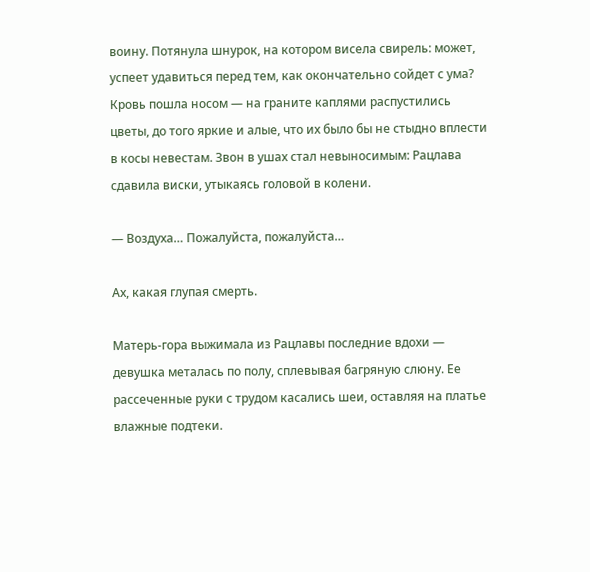воину. Потянула шнурок, на котором висела свирель: может, успеет удавиться перед тем, как окончательно сойдет с ума? Кровь пошла носом — на граните каплями распустились цветы, до того яркие и алые, что их было бы не стыдно вплести в косы невестам. Звон в ушах стал невыносимым: Рацлава сдавила виски, утыкаясь головой в колени.

— Воздуха… Пожалуйста, пожалуйста…

Ах, какая глупая смерть.

Матерь-гора выжимала из Рацлавы последние вдохи — девушка металась по полу, сплевывая багряную слюну. Ее рассеченные руки с трудом касались шеи, оставляя на платье влажные подтеки.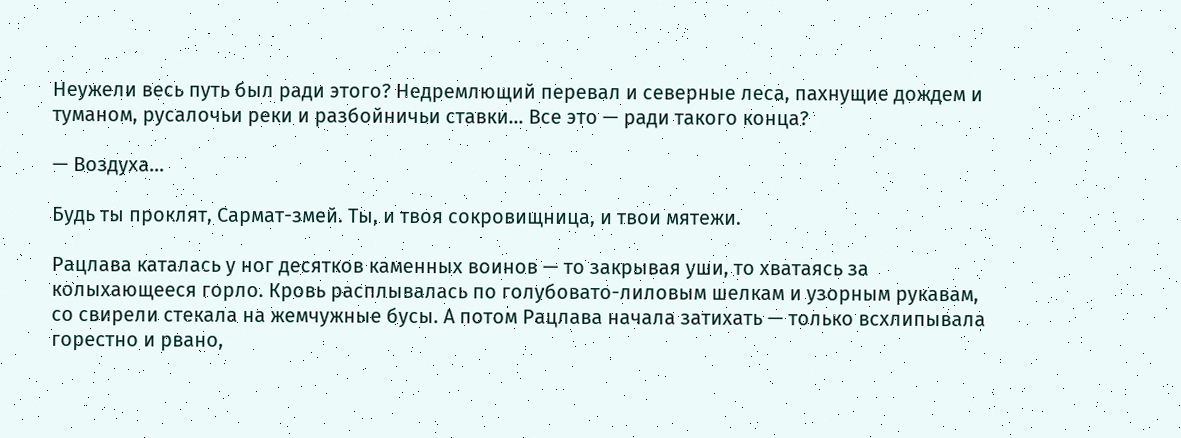Неужели весь путь был ради этого? Недремлющий перевал и северные леса, пахнущие дождем и туманом, русалочьи реки и разбойничьи ставки… Все это — ради такого конца?

— Воздуха…

Будь ты проклят, Сармат-змей. Ты, и твоя сокровищница, и твои мятежи.

Рацлава каталась у ног десятков каменных воинов — то закрывая уши, то хватаясь за колыхающееся горло. Кровь расплывалась по голубовато-лиловым шелкам и узорным рукавам, со свирели стекала на жемчужные бусы. А потом Рацлава начала затихать — только всхлипывала горестно и рвано,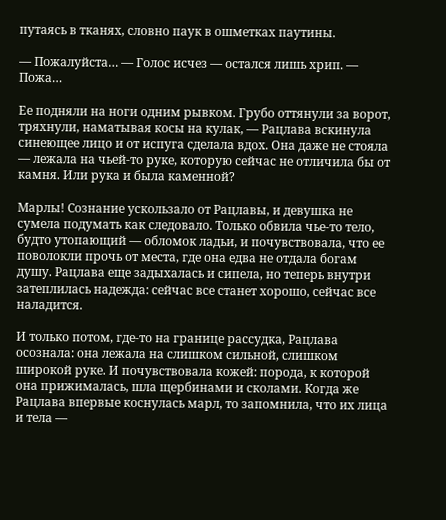путаясь в тканях, словно паук в ошметках паутины.

— Пожалуйста… — Голос исчез — остался лишь хрип. — Пожа…

Ее подняли на ноги одним рывком. Грубо оттянули за ворот, тряхнули, наматывая косы на кулак, — Рацлава вскинула синеющее лицо и от испуга сделала вдох. Она даже не стояла — лежала на чьей-то руке, которую сейчас не отличила бы от камня. Или рука и была каменной?

Марлы! Сознание ускользало от Рацлавы, и девушка не сумела подумать как следовало. Только обвила чье-то тело, будто утопающий — обломок ладьи, и почувствовала, что ее поволокли прочь от места, где она едва не отдала богам душу. Рацлава еще задыхалась и сипела, но теперь внутри затеплилась надежда: сейчас все станет хорошо, сейчас все наладится.

И только потом, где-то на границе рассудка, Рацлава осознала: она лежала на слишком сильной, слишком широкой руке. И почувствовала кожей: порода, к которой она прижималась, шла щербинами и сколами. Когда же Рацлава впервые коснулась марл, то запомнила, что их лица и тела —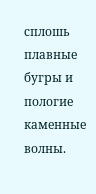сплошь плавные бугры и пологие каменные волны.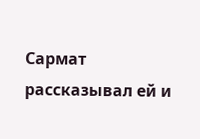Сармат рассказывал ей и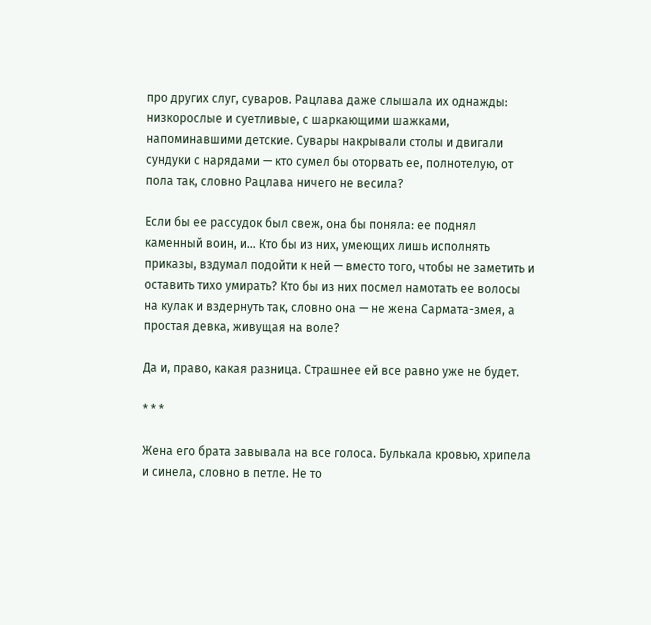про других слуг, суваров. Рацлава даже слышала их однажды: низкорослые и суетливые, с шаркающими шажками, напоминавшими детские. Сувары накрывали столы и двигали сундуки с нарядами — кто сумел бы оторвать ее, полнотелую, от пола так, словно Рацлава ничего не весила?

Если бы ее рассудок был свеж, она бы поняла: ее поднял каменный воин, и… Кто бы из них, умеющих лишь исполнять приказы, вздумал подойти к ней — вместо того, чтобы не заметить и оставить тихо умирать? Кто бы из них посмел намотать ее волосы на кулак и вздернуть так, словно она — не жена Сармата-змея, а простая девка, живущая на воле?

Да и, право, какая разница. Страшнее ей все равно уже не будет.

* * *

Жена его брата завывала на все голоса. Булькала кровью, хрипела и синела, словно в петле. Не то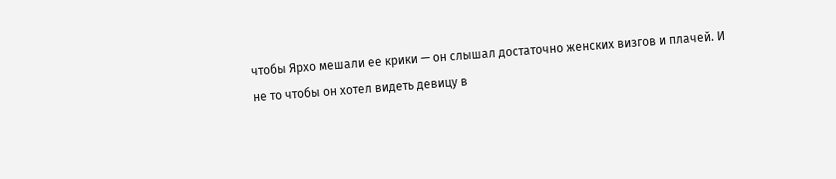чтобы Ярхо мешали ее крики — он слышал достаточно женских визгов и плачей. И не то чтобы он хотел видеть девицу в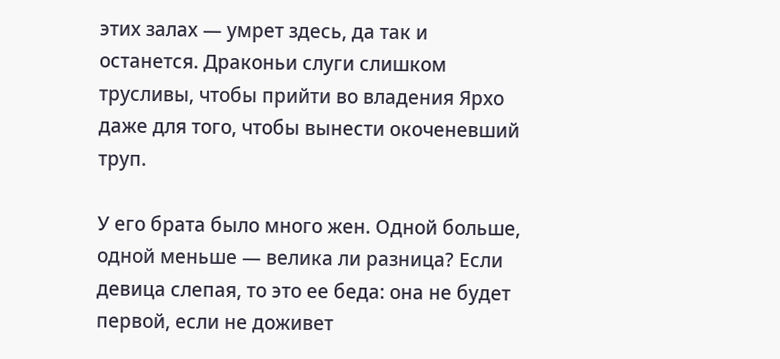этих залах — умрет здесь, да так и останется. Драконьи слуги слишком трусливы, чтобы прийти во владения Ярхо даже для того, чтобы вынести окоченевший труп.

У его брата было много жен. Одной больше, одной меньше — велика ли разница? Если девица слепая, то это ее беда: она не будет первой, если не доживет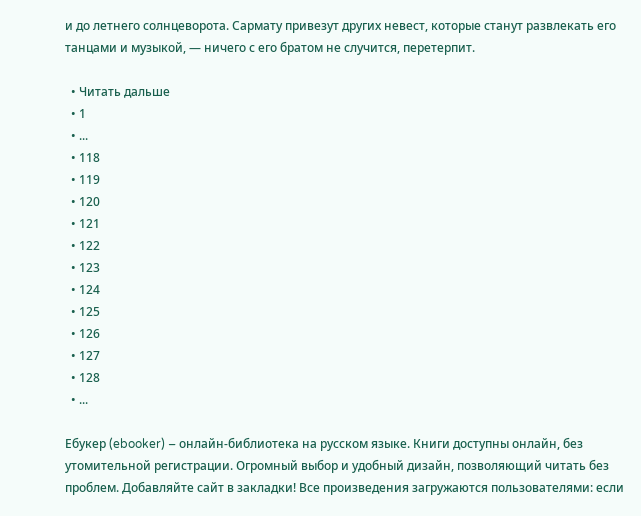и до летнего солнцеворота. Сармату привезут других невест, которые станут развлекать его танцами и музыкой, — ничего с его братом не случится, перетерпит.

  • Читать дальше
  • 1
  • ...
  • 118
  • 119
  • 120
  • 121
  • 122
  • 123
  • 124
  • 125
  • 126
  • 127
  • 128
  • ...

Ебукер (ebooker) – онлайн-библиотека на русском языке. Книги доступны онлайн, без утомительной регистрации. Огромный выбор и удобный дизайн, позволяющий читать без проблем. Добавляйте сайт в закладки! Все произведения загружаются пользователями: если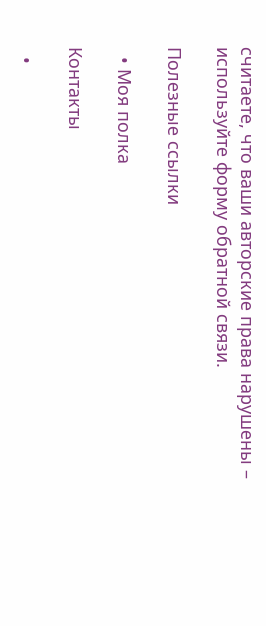считаете, что ваши авторские права нарушены – используйте форму обратной связи.

Полезные ссылки

  • Моя полка

Контакты

  •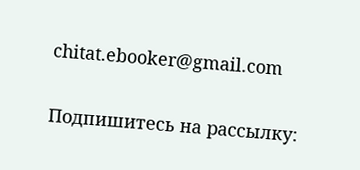chitat.ebooker@gmail.com

Подпишитесь на рассылку: